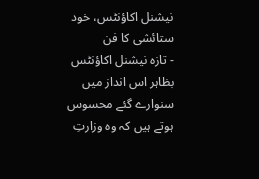نیشنل اکاؤنٹس، خود ستائشی کا فن
- تازہ نیشنل اکاؤنٹس بظاہر اس انداز میں سنوارے گئے محسوس ہوتے ہیں کہ وہ وزارتِ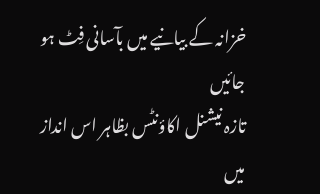خزانہ کے بیانیے میں بآسانی فِٹ ہو جائیں
تازہ نیشنل اکاؤنٹس بظاہر اس انداز میں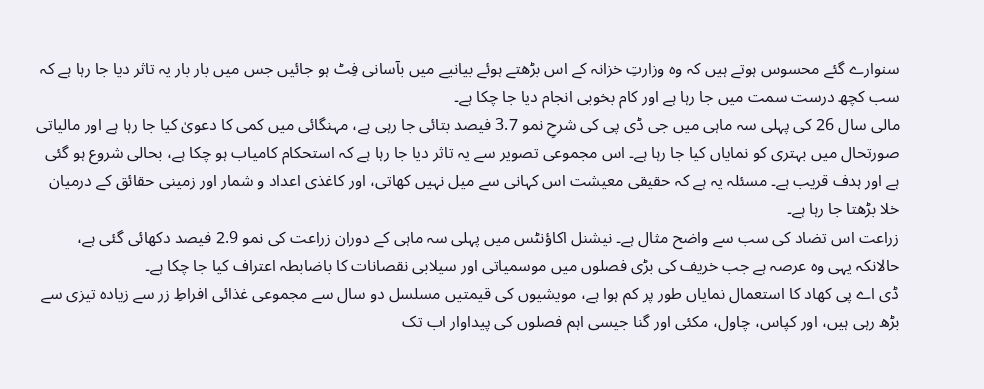سنوارے گئے محسوس ہوتے ہیں کہ وہ وزارتِ خزانہ کے اس بڑھتے ہوئے بیانیے میں بآسانی فِٹ ہو جائیں جس میں بار بار یہ تاثر دیا جا رہا ہے کہ سب کچھ درست سمت میں جا رہا ہے اور کام بخوبی انجام دیا جا چکا ہے۔
مالی سال 26 کی پہلی سہ ماہی میں جی ڈی پی کی شرحِ نمو 3.7 فیصد بتائی جا رہی ہے، مہنگائی میں کمی کا دعویٰ کیا جا رہا ہے اور مالیاتی صورتحال میں بہتری کو نمایاں کیا جا رہا ہے۔ اس مجموعی تصویر سے یہ تاثر دیا جا رہا ہے کہ استحکام کامیاب ہو چکا ہے، بحالی شروع ہو گئی ہے اور ہدف قریب ہے۔ مسئلہ یہ ہے کہ حقیقی معیشت اس کہانی سے میل نہیں کھاتی، اور کاغذی اعداد و شمار اور زمینی حقائق کے درمیان خلا بڑھتا جا رہا ہے۔
زراعت اس تضاد کی سب سے واضح مثال ہے۔ نیشنل اکاؤنٹس میں پہلی سہ ماہی کے دوران زراعت کی نمو 2.9 فیصد دکھائی گئی ہے، حالانکہ یہی وہ عرصہ ہے جب خریف کی بڑی فصلوں میں موسمیاتی اور سیلابی نقصانات کا باضابطہ اعتراف کیا جا چکا ہے۔
ڈی اے پی کھاد کا استعمال نمایاں طور پر کم ہوا ہے، مویشیوں کی قیمتیں مسلسل دو سال سے مجموعی غذائی افراطِ زر سے زیادہ تیزی سے بڑھ رہی ہیں، اور کپاس، چاول، مکئی اور گنا جیسی اہم فصلوں کی پیداوار اب تک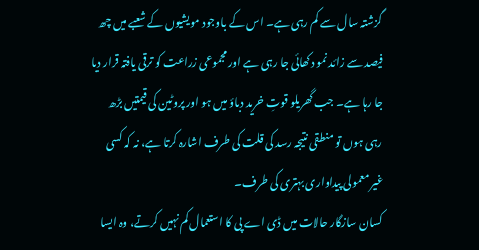گزشتہ سال سے کم رہی ہے۔ اس کے باوجود مویشیوں کے شعبے میں چھ فیصد سے زائد نمو دکھائی جا رہی ہے اور مجموعی زراعت کو ترقی یافتہ قرار دیا جا رہا ہے۔ جب گھریلو قوتِ خرید دباؤ میں ہو اور پروٹین کی قیمتیں بڑھ رہی ہوں تو منطقی نتیجہ رسد کی قلت کی طرف اشارہ کرتا ہے، نہ کہ کسی غیر معمولی پیداواری بہتری کی طرف۔
کسان سازگار حالات میں ڈی اے پی کا استعمال کم نہیں کرتے، وہ ایسا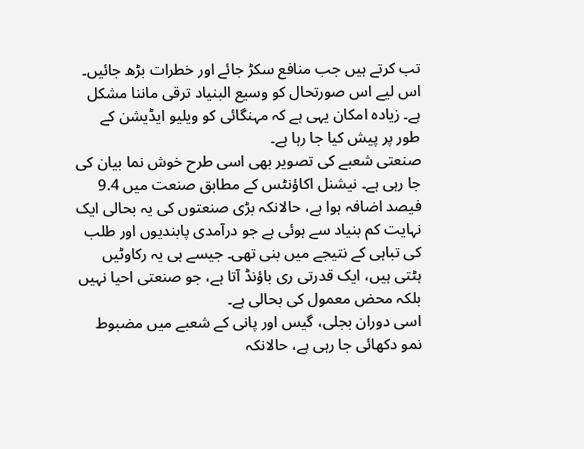تب کرتے ہیں جب منافع سکڑ جائے اور خطرات بڑھ جائیں۔ اس لیے اس صورتحال کو وسیع البنیاد ترقی ماننا مشکل ہے۔ زیادہ امکان یہی ہے کہ مہنگائی کو ویلیو ایڈیشن کے طور پر پیش کیا جا رہا ہے۔
صنعتی شعبے کی تصویر بھی اسی طرح خوش نما بیان کی جا رہی ہے۔ نیشنل اکاؤنٹس کے مطابق صنعت میں 9.4 فیصد اضافہ ہوا ہے، حالانکہ بڑی صنعتوں کی یہ بحالی ایک نہایت کم بنیاد سے ہوئی ہے جو درآمدی پابندیوں اور طلب کی تباہی کے نتیجے میں بنی تھی۔ جیسے ہی یہ رکاوٹیں ہٹتی ہیں، ایک قدرتی ری باؤنڈ آتا ہے، جو صنعتی احیا نہیں بلکہ محض معمول کی بحالی ہے۔
اسی دوران بجلی، گیس اور پانی کے شعبے میں مضبوط نمو دکھائی جا رہی ہے، حالانکہ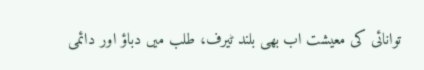توانائی کی معیشت اب بھی بلند ٹیرف، طلب میں دباؤ اور دائمی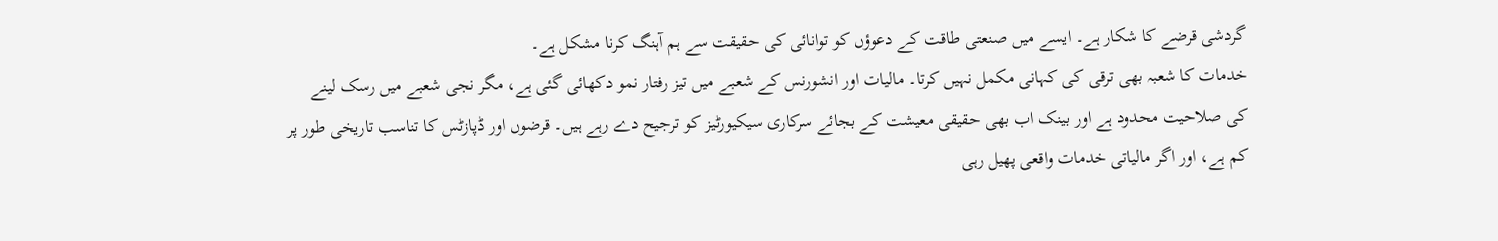گردشی قرضے کا شکار ہے۔ ایسے میں صنعتی طاقت کے دعوؤں کو توانائی کی حقیقت سے ہم آہنگ کرنا مشکل ہے۔
خدمات کا شعبہ بھی ترقی کی کہانی مکمل نہیں کرتا۔ مالیات اور انشورنس کے شعبے میں تیز رفتار نمو دکھائی گئی ہے، مگر نجی شعبے میں رسک لینے کی صلاحیت محدود ہے اور بینک اب بھی حقیقی معیشت کے بجائے سرکاری سیکیورٹیز کو ترجیح دے رہے ہیں۔ قرضوں اور ڈپازٹس کا تناسب تاریخی طور پر کم ہے، اور اگر مالیاتی خدمات واقعی پھیل رہی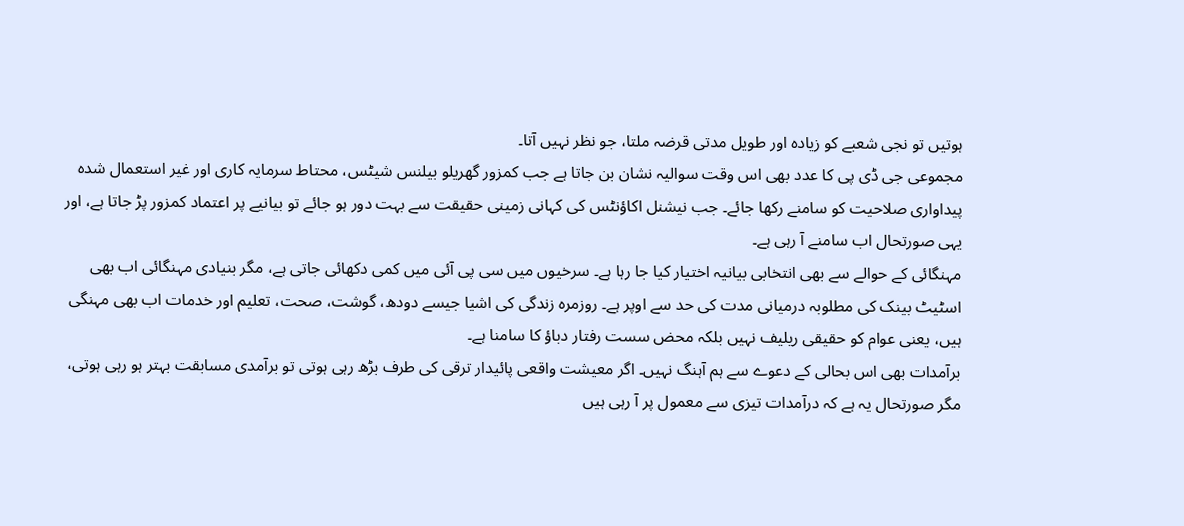ہوتیں تو نجی شعبے کو زیادہ اور طویل مدتی قرضہ ملتا، جو نظر نہیں آتا۔
مجموعی جی ڈی پی کا عدد بھی اس وقت سوالیہ نشان بن جاتا ہے جب کمزور گھریلو بیلنس شیٹس، محتاط سرمایہ کاری اور غیر استعمال شدہ پیداواری صلاحیت کو سامنے رکھا جائے۔ جب نیشنل اکاؤنٹس کی کہانی زمینی حقیقت سے بہت دور ہو جائے تو بیانیے پر اعتماد کمزور پڑ جاتا ہے، اور یہی صورتحال اب سامنے آ رہی ہے۔
مہنگائی کے حوالے سے بھی انتخابی بیانیہ اختیار کیا جا رہا ہے۔ سرخیوں میں سی پی آئی میں کمی دکھائی جاتی ہے، مگر بنیادی مہنگائی اب بھی اسٹیٹ بینک کی مطلوبہ درمیانی مدت کی حد سے اوپر ہے۔ روزمرہ زندگی کی اشیا جیسے دودھ، گوشت، صحت، تعلیم اور خدمات اب بھی مہنگی ہیں، یعنی عوام کو حقیقی ریلیف نہیں بلکہ محض سست رفتار دباؤ کا سامنا ہے۔
برآمدات بھی اس بحالی کے دعوے سے ہم آہنگ نہیں۔ اگر معیشت واقعی پائیدار ترقی کی طرف بڑھ رہی ہوتی تو برآمدی مسابقت بہتر ہو رہی ہوتی، مگر صورتحال یہ ہے کہ درآمدات تیزی سے معمول پر آ رہی ہیں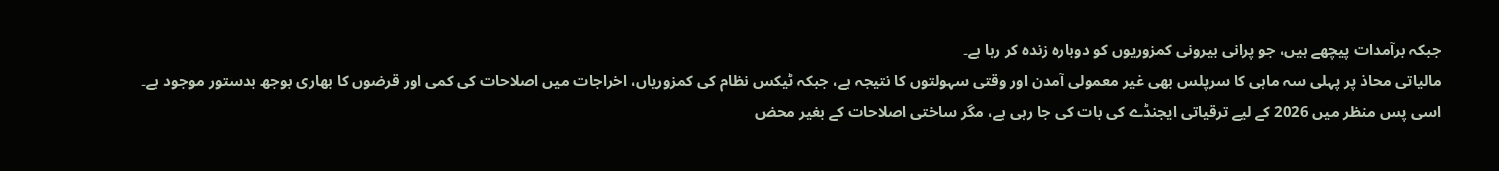جبکہ برآمدات پیچھے ہیں، جو پرانی بیرونی کمزوریوں کو دوبارہ زندہ کر رہا ہے۔
مالیاتی محاذ پر پہلی سہ ماہی کا سرپلس بھی غیر معمولی آمدن اور وقتی سہولتوں کا نتیجہ ہے، جبکہ ٹیکس نظام کی کمزوریاں، اخراجات میں اصلاحات کی کمی اور قرضوں کا بھاری بوجھ بدستور موجود ہے۔
اسی پس منظر میں 2026 کے لیے ترقیاتی ایجنڈے کی بات کی جا رہی ہے، مگر ساختی اصلاحات کے بغیر محض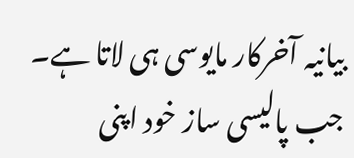بیانیہ آخرکار مایوسی ہی لاتا ہے۔ جب پالیسی ساز خود اپنی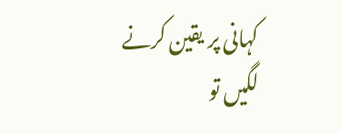کہانی پر یقین کرنے لگیں تو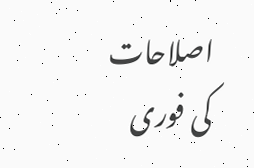اصلاحات کی فوری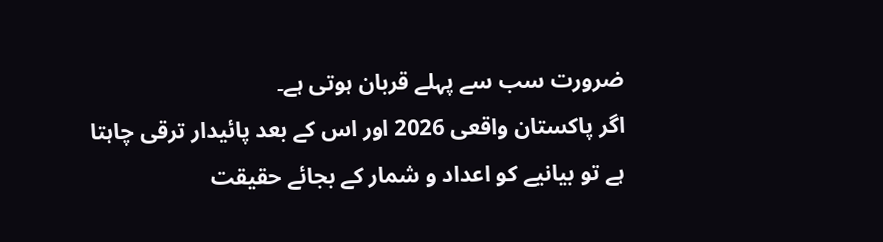ضرورت سب سے پہلے قربان ہوتی ہے۔
اگر پاکستان واقعی 2026 اور اس کے بعد پائیدار ترقی چاہتا ہے تو بیانیے کو اعداد و شمار کے بجائے حقیقت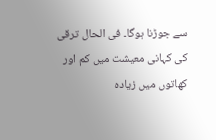سے جوڑنا ہوگا۔ فی الحال ترقی کی کہانی معیشت میں کم اور کھاتوں میں زیادہ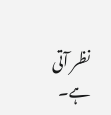نظر آتی ہے۔